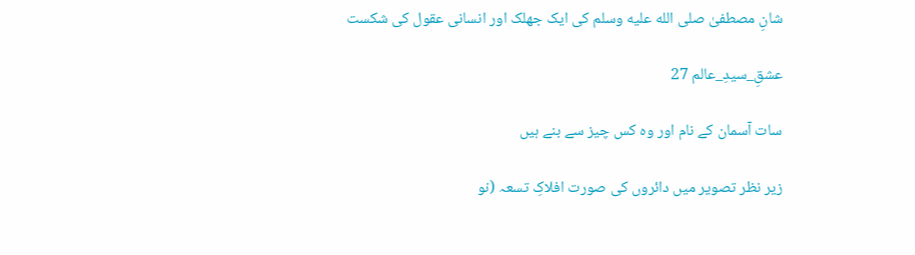شانِ مصطفیٰ صلى الله عليه وسلم کی ایک جھلک اور انسانی عقول کی شکست

عشقِ_سیدِ_عالم 27

سات آسمان کے نام اور وہ کس چیز سے بنے ہیں

زیر نظر تصویر میں دائروں کی صورت افلاکِ تسعہ (نو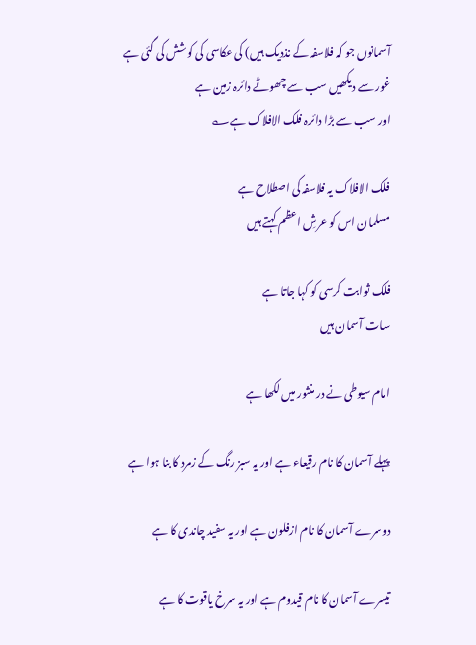آسمانوں جو کہ فلاسفہ کے نذدیک ہیں) کی عکاسی کی کوشش کی گئی ہے
غور سے دیکھیں سب سے چھوٹے دائرہ زمین ہے
اور سب سے بڑا دائرہ فلک الافلاک ہے؎

فلک الافلاک یہ فلاسفہ کی اصطلاح ہے
مسلمان اس کو عرشِ اعظم کہتے ہیں

فلک ثوابت کرسی کو کہا جاتا ہے
سات آسمان ہیں

امام سیوطی نے در منثور میں لکھا ہے

پہلے آسمان کا نام رقیعاء ہے اور یہ سبز رنگ کے زمرد کا بنا ہوا ہے

دوسرے آسمان کا نام ازفلون ہے اور یہ سفید چاندی کا ہے

تیسرے آسمان کا نام قیدوم ہے اور یہ سرخ یاقوت کا ہے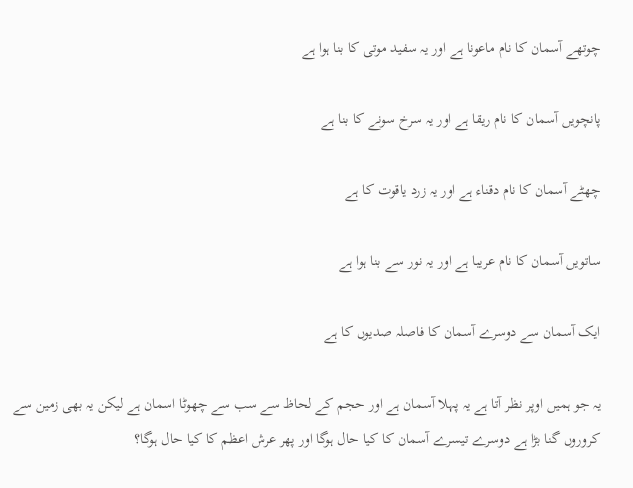چوتھے آسمان کا نام ماعونا ہے اور یہ سفید موتی کا بنا ہوا ہے

پانچویں آسمان کا نام ریقا ہے اور یہ سرخ سونے کا بنا ہے

چھٹے آسمان کا نام دقناء ہے اور یہ زرد یاقوت کا ہے

ساتویں آسمان کا نام عریبا ہے اور یہ نور سے بنا ہوا ہے

ایک آسمان سے دوسرے آسمان کا فاصلہ صدیوں کا ہے

یہ جو ہمیں اوپر نظر آتا ہے یہ پہلا آسمان ہے اور حجم کے لحاظ سے سب سے چھوٹا اسمان ہے لیکن یہ بھی زمین سے کروروں گنا بڑا ہے دوسرے تیسرے آسمان کا کیا حال ہوگا اور پھر عرش اعظم کا کیا حال ہوگا؟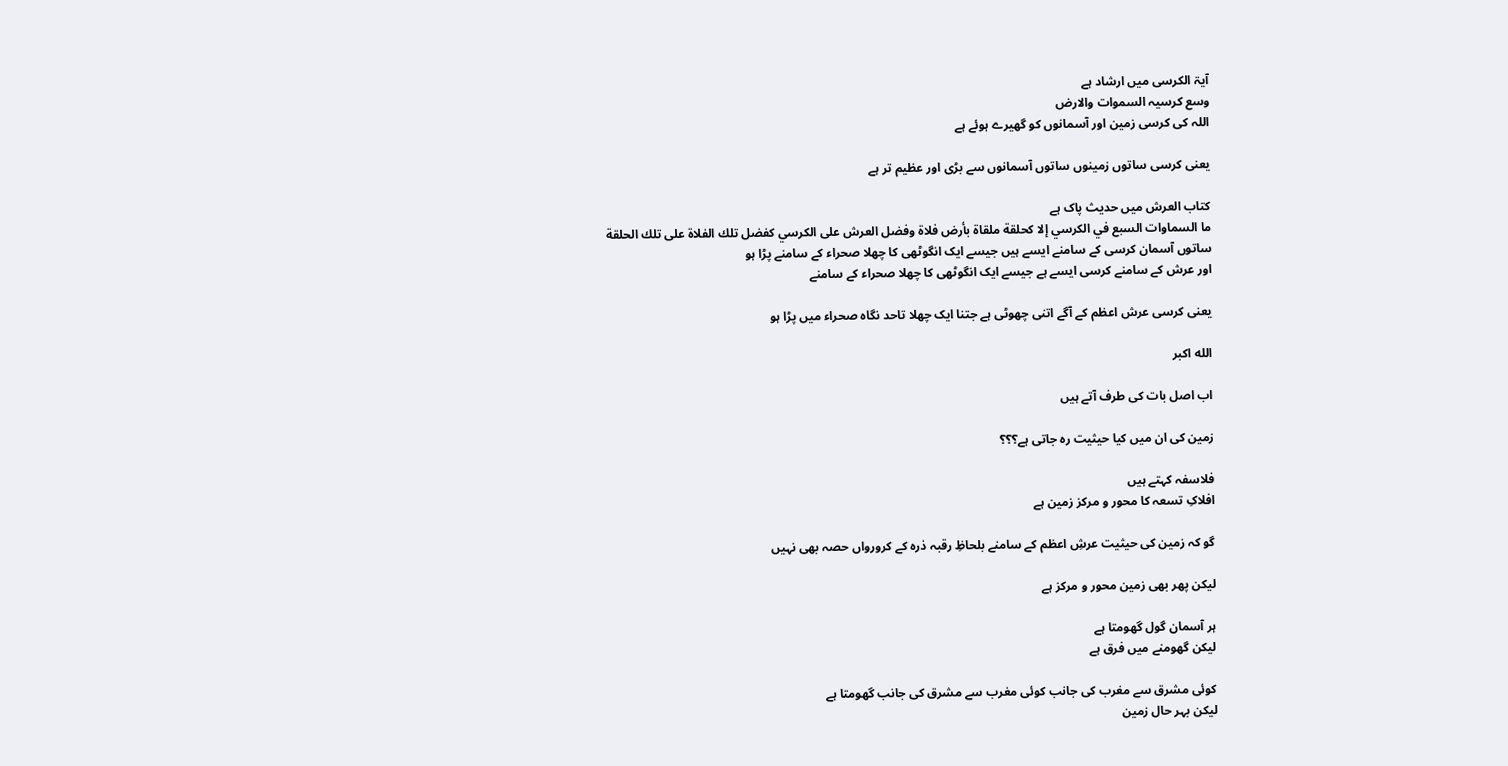آیۃ الکرسی میں ارشاد ہے
وسع کرسیہ السموات والارض
اللہ کی کرسی زمین اور آسمانوں کو گھیرے ہوئے ہے

یعنی کرسی ساتوں زمینوں ساتوں آسمانوں سے بڑی اور عظیم تر ہے

کتاب العرش میں حدیث پاک ہے
ما السماوات السبع في الكرسي إلا كحلقة ملقاة بأرض فلاة وفضل العرش على الكرسي كفضل تلك الفلاة على تلك الحلقة
ساتوں آسمان کرسی کے سامنے ایسے ہیں جیسے ایک انگوٹھی کا چھلا صحراء کے سامنے پڑا ہو
اور عرش کے سامنے کرسی ایسے ہے جیسے ایک انگوٹھی کا چھلا صحراء کے سامنے

یعنی کرسی عرش اعظم کے آگے اتنی چھوٹی ہے جتنا ایک چھلا تاحد نگاہ صحراء میں پڑا ہو

الله اکبر

اب اصل بات کی طرف آتے ہیں

زمین کی ان میں کیا حیثیت رہ جاتی ہے؟؟؟

فلاسفہ کہتے ہیں
افلاکِ تسعہ کا محور و مرکز زمین ہے

گو کہ زمین کی حیثیت عرشِ اعظم کے سامنے بلحاظِ رقبہ ذرہ کے کرورواں حصہ بھی نہیں

لیکن پھر بھی زمین محور و مرکز ہے

ہر آسمان گول گھومتا ہے
لیکن گھومنے میں فرق ہے

کوئی مشرق سے مغرب کی جانب کوئی مغرب سے مشرق کی جانب گھومتا ہے
لیکن بہر حال زمین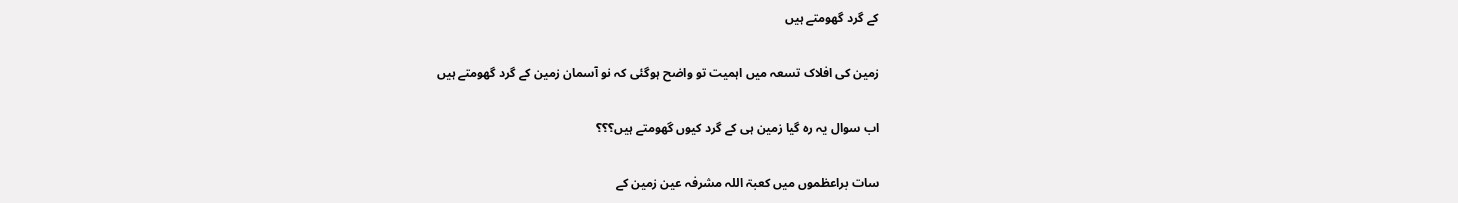کے گرد گھومتے ہیں

زمین کی افلاک تسعہ میں اہمیت تو واضح ہوگئی کہ نو آسمان زمین کے گرد گھومتے ہیں

اب سوال یہ رہ گیا زمین ہی کے گرد کیوں گھومتے ہیں؟؟؟

سات براعظموں میں کعبۃ اللہ مشرفہ عین زمین کے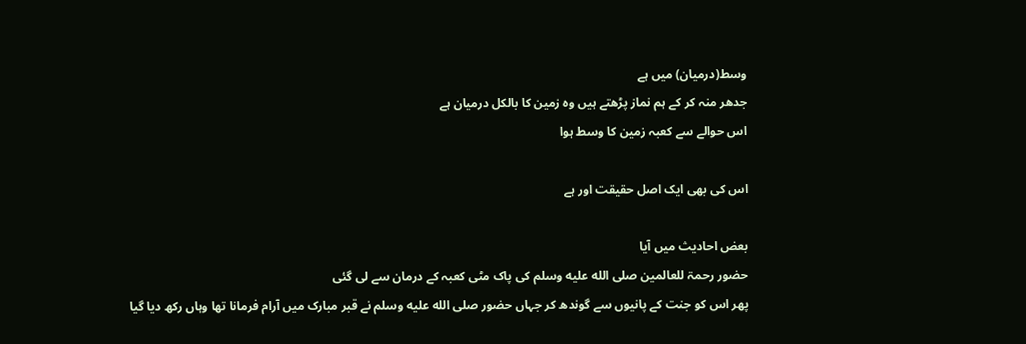وسط(درمیان) میں ہے
جدھر منہ کر کے ہم نماز پڑھتے ہیں وہ زمین کا بالکل درمیان ہے
اس حوالے سے کعبہ زمین کا وسط ہوا

اس کی بھی ایک اصل حقیقت اور ہے

بعض احادیث میں آیا
حضور رحمۃ للعالمین صلى الله عليه وسلم کی پاک مٹی کعبہ کے درمان سے لی گئی
پھر اس کو جنت کے پانیوں سے گوندھ کر جہاں حضور صلى الله عليه وسلم نے قبر مبارک میں آرام فرمانا تھا وہاں رکھ دیا گیا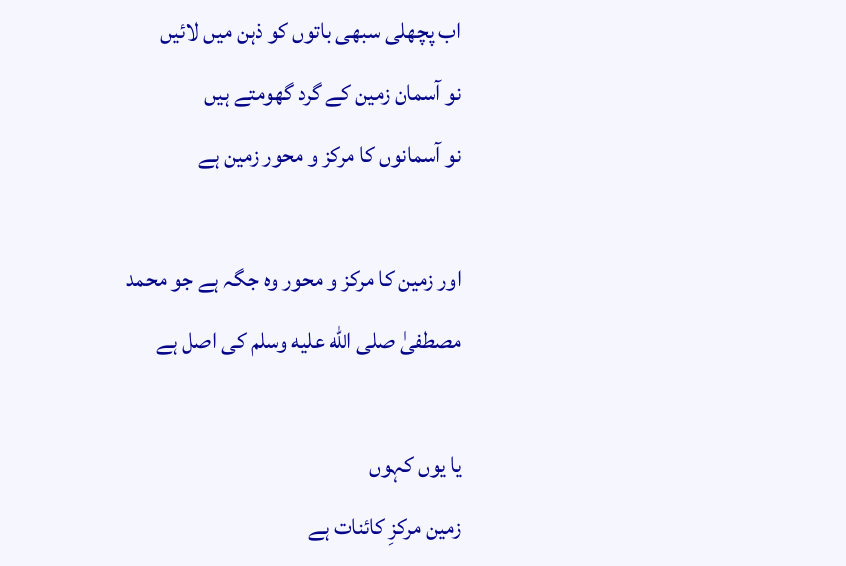اب پچھلی سبھی باتوں کو ذہن میں لائیں
نو آسمان زمین کے گرد گھومتے ہیں
نو آسمانوں کا مرکز و محور زمین ہے

اور زمین کا مرکز و محور وہ جگہ ہے جو محمد مصطفیٰ صلى الله عليه وسلم کی اصل ہے

یا یوں کہوں
زمین مرکزِ کائنات ہے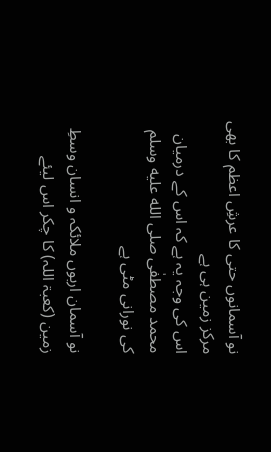نو آسمانوں حتی کا عرشِ اعظم کا بھی مرکز زمین ہی ہے
اس کی وجہ یہ ہے کہ اس کے درمیان محمد مصطفٰی صلى الله عليه وسلم کی نورانی مٹی ہے

نو آسمان اربوں ملائکہ و انسان وسطِ زمین (کعبۃ اللہ) کا چکر اس لیئے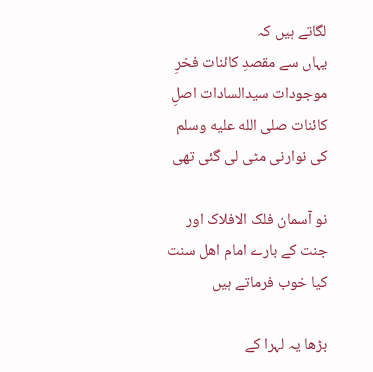لگاتے ہیں کہ
یہاں سے مقصدِ کائنات فخرِ موجودات سیدالسادات اصلِ کائنات صلى الله عليه وسلم کی نوارنی مٹی لی گئی تھی

نو آسمان فلک الافلاک اور جنت کے بارے امام اھل سنت کیا خوب فرماتے ہیں

بڑھا یہ لہرا کے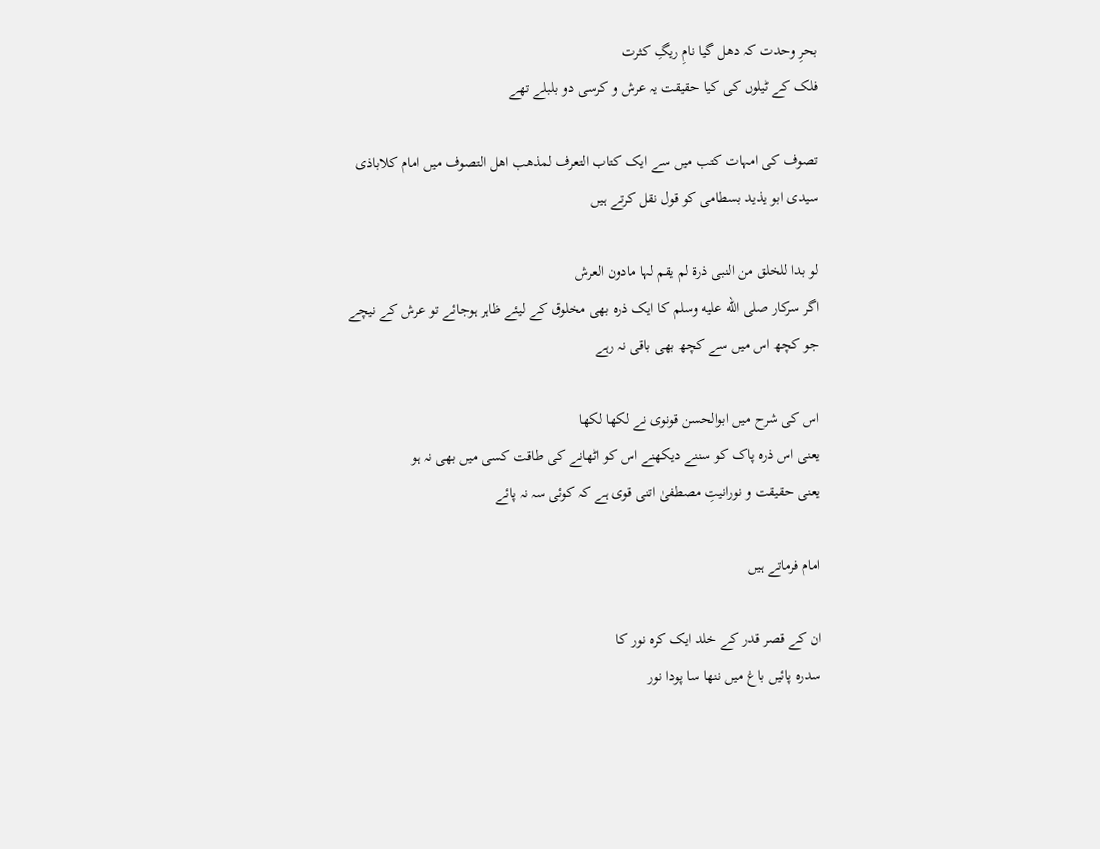بحرِ وحدت کہ دھل گیا نامِ ریگِ کثرت
فلک کے ٹیلوں کی کیا حقیقت یہ عرش و کرسی دو بلبلے تھے

تصوف کی امہات کتب میں سے ایک کتاب التعرف لمذھب اھل التصوف میں امام کلاباذی
سیدی ابو یذید بسطامی کو قول نقل کرتے ہیں

لو بدا للخلق من النبی ذرۃ لم یقم لہا مادون العرش
اگر سرکار صلى الله عليه وسلم کا ایک ذرہ بھی مخلوق کے لیئے ظاہر ہوجائے تو عرش کے نیچے جو کچھ اس میں سے کچھ بھی باقی نہ رہے

اس کی شرح میں ابوالحسن قونوی نے لکھا لکھا
یعنی اس ذرہ پاک کو سننے دیکھنے اس کو اٹھانے کی طاقت کسی میں بھی نہ ہو
یعنی حقیقت و نورانیتِ مصطفیٰ اتنی قوی ہے کہ کوئی سہ نہ پائے

امام فرماتے ہیں

ان کے قصر قدر کے خلد ایک کرہ نور کا
سدرہ پائیں باغ میں ننھا سا پودا نور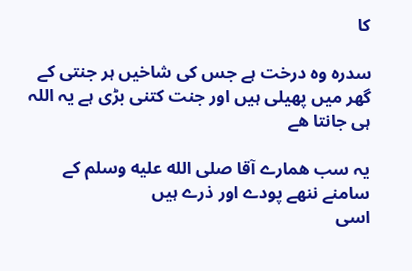کا

سدرہ وہ درخت ہے جس کی شاخیں ہر جنتی کے گھر میں پھیلی ہیں اور جنت کتنی بڑی ہے یہ اللہ ہی جانتا ھے

یہ سب ھمارے آقا صلى الله عليه وسلم کے سامنے ننھے پودے اور ذرے ہیں
اسی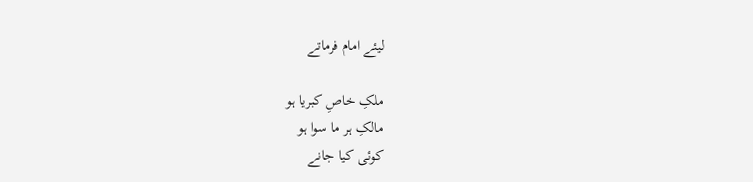لیئے امام فرماتے

ملکِ خاصِ کبریا ہو
مالکِ ہر ما سوا ہو
کوئی کیا جانے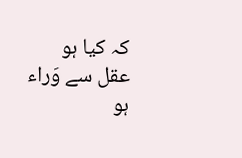کہ کیا ہو
عقل سے وَراء ہو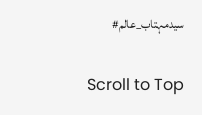سیدمہتاب_عالم#

Scroll to Top